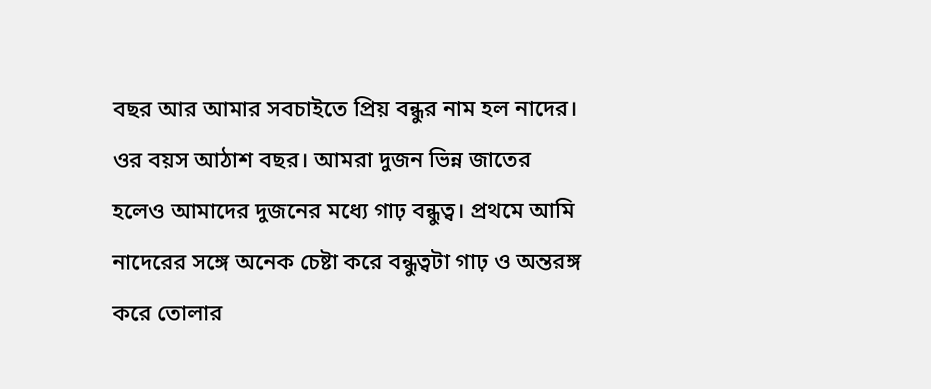বছর আর আমার সবচাইতে প্রিয় বন্ধুর নাম হল নাদের। ওর বয়স আঠাশ বছর। আমরা দুজন ভিন্ন জাতের হলেও আমাদের দুজনের মধ্যে গাঢ় বন্ধুত্ব। প্রথমে আমি নাদেরের সঙ্গে অনেক চেষ্টা করে বন্ধুত্বটা গাঢ় ও অন্তরঙ্গ করে তোলার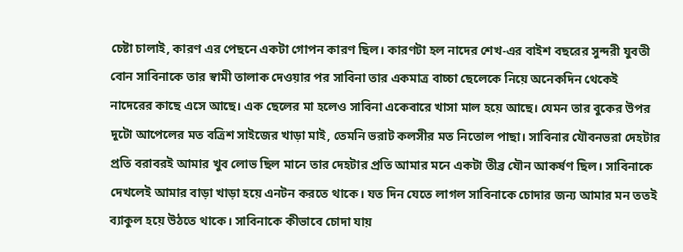চেষ্টা চালাই, কারণ এর পেছনে একটা গোপন কারণ ছিল। কারণটা হল নাদের শেখ-এর বাইশ বছরের সুন্দরী যুবতী বোন সাবিনাকে তার স্বামী তালাক দেওয়ার পর সাবিনা তার একমাত্র বাচ্চা ছেলেকে নিয়ে অনেকদিন থেকেই নাদেরের কাছে এসে আছে। এক ছেলের মা হলেও সাবিনা একেবারে খাসা মাল হয়ে আছে। যেমন তার বুকের উপর দুটো আপেলের মত বত্রিশ সাইজের খাড়া মাই, তেমনি ভরাট কলসীর মত নিতোল পাছা। সাবিনার যৌবনভরা দেহটার প্রতি বরাবরই আমার খুব লোভ ছিল মানে তার দেহটার প্রতি আমার মনে একটা তীব্র যৌন আকর্ষণ ছিল। সাবিনাকে দেখলেই আমার বাড়া খাড়া হয়ে এনটন করতে থাকে। যত দিন যেতে লাগল সাবিনাকে চোদার জন্য আমার মন ততই ব্যাকুল হয়ে উঠতে থাকে। সাবিনাকে কীভাবে চোদা যায়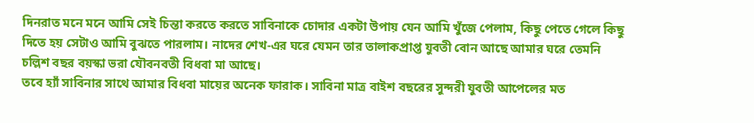দিনরাত মনে মনে আমি সেই চিন্তা করতে করতে সাবিনাকে চোদার একটা উপায় যেন আমি খুঁজে পেলাম, কিছু পেতে গেলে কিছু দিতে হয় সেটাও আমি বুঝতে পারলাম। নাদের শেখ-এর ঘরে যেমন তার তালাকপ্রাপ্ত যুবতী বোন আছে আমার ঘরে তেমনি চল্লিশ বছর বয়স্কা ভরা যৌবনবতী বিধবা মা আছে।
তবে হ্যাঁ সাবিনার সাথে আমার বিধবা মায়ের অনেক ফারাক। সাবিনা মাত্র বাইশ বছরের সুন্দরী যুবতী আপেলের মত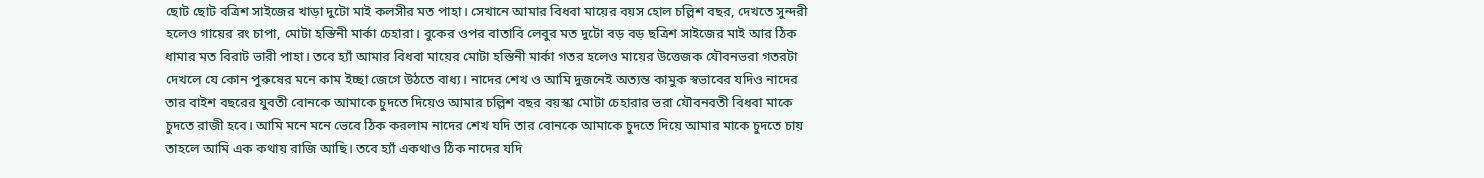ছোট ছোট বত্রিশ সাইজের খাড়া দুটো মাই কলসীর মত পাহা। সেখানে আমার বিধবা মায়ের বয়স হোল চল্লিশ বছর, দেখতে সুন্দরী হলেও গায়ের রং চাপা, মোটা হস্তিনী মার্কা চেহারা। বুকের ওপর বাতাবি লেবুর মত দুটো বড় বড় ছত্রিশ সাইজের মাই আর ঠিক ধামার মত বিরাট ভারী পাহা। তবে হ্যাঁ আমার বিধবা মায়ের মোটা হস্তিনী মার্কা গতর হলেও মায়ের উত্তেজক যৌবনভরা গতরটা দেখলে যে কোন পুরুষের মনে কাম ইচ্ছা জেগে উঠতে বাধ্য। নাদের শেখ ও আমি দুজনেই অত্যন্ত কামুক স্বভাবের যদিও নাদের তার বাইশ বছরের যুবতী বোনকে আমাকে চুদতে দিয়েও আমার চল্লিশ বছর বয়স্কা মোটা চেহারার ভরা যৌবনবতী বিধবা মাকে চুদতে রাজী হবে। আমি মনে মনে ভেবে ঠিক করলাম নাদের শেখ যদি তার বোনকে আমাকে চুদতে দিয়ে আমার মাকে চুদতে চায় তাহলে আমি এক কথায় রাজি আছি। তবে হ্যাঁ একথাও ঠিক নাদের যদি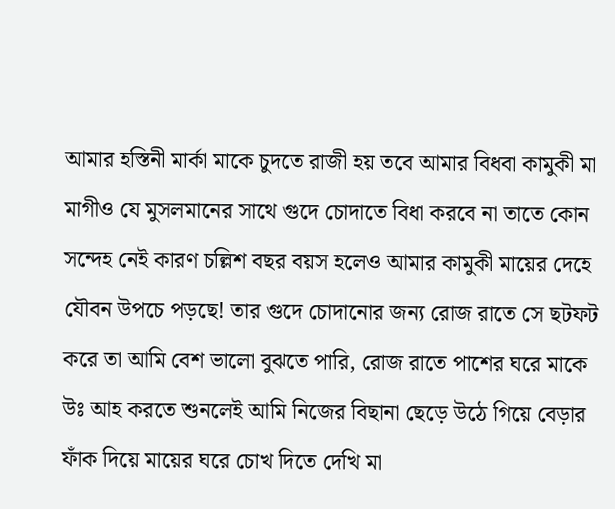আমার হস্তিনী মার্কা মাকে চুদতে রাজী হয় তবে আমার বিধবা কামুকী মা মাগীও যে মুসলমানের সাথে গুদে চোদাতে বিধা করবে না তাতে কোন সন্দেহ নেই কারণ চল্লিশ বছর বয়স হলেও আমার কামুকী মায়ের দেহে যৌবন উপচে পড়ছে! তার গুদে চোদানোর জন্য রোজ রাতে সে ছটফট করে তা আমি বেশ ভালো বুঝতে পারি, রোজ রাতে পাশের ঘরে মাকে উঃ আহ করতে শুনলেই আমি নিজের বিছানা ছেড়ে উঠে গিয়ে বেড়ার ফাঁক দিয়ে মায়ের ঘরে চোখ দিতে দেখি মা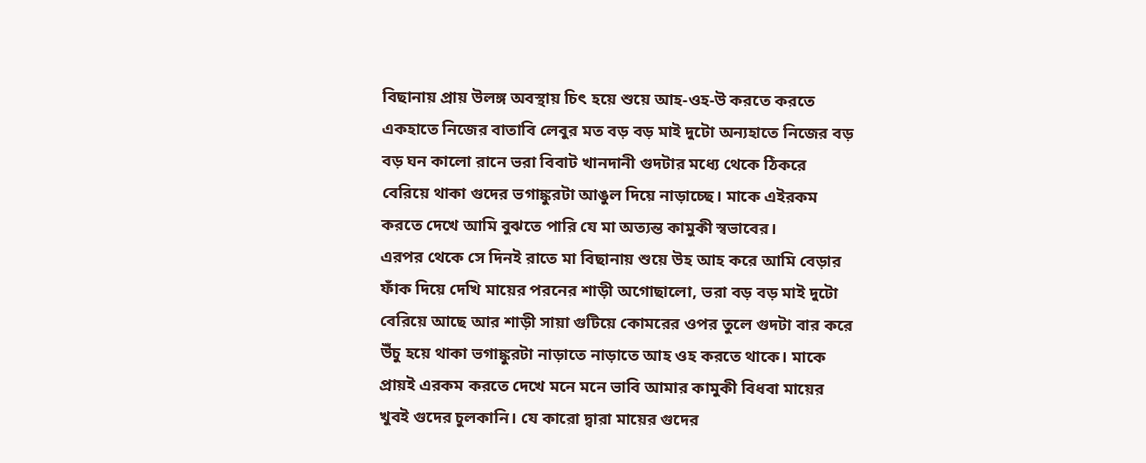বিছানায় প্রায় উলঙ্গ অবস্থায় চিৎ হয়ে শুয়ে আহ-ওহ-উ করতে করতে একহাতে নিজের বাতাবি লেবুর মত বড় বড় মাই দুটো অন্যহাতে নিজের বড় বড় ঘন কালো রানে ভরা বিবাট খানদানী গুদটার মধ্যে থেকে ঠিকরে বেরিয়ে থাকা গুদের ভগাঙ্কুরটা আঙুল দিয়ে নাড়াচ্ছে। মাকে এইরকম করতে দেখে আমি বুঝতে পারি যে মা অত্যন্ত কামুকী স্বভাবের।
এরপর থেকে সে দিনই রাতে মা বিছানায় শুয়ে উহ আহ করে আমি বেড়ার ফাঁক দিয়ে দেখি মায়ের পরনের শাড়ী অগোছালো, ভরা বড় বড় মাই দুটো বেরিয়ে আছে আর শাড়ী সায়া গুটিয়ে কোমরের ওপর তুলে গুদটা বার করে উঁচু হয়ে থাকা ভগাঙ্কুরটা নাড়াতে নাড়াতে আহ ওহ করতে থাকে। মাকে প্রায়ই এরকম করতে দেখে মনে মনে ভাবি আমার কামুকী বিধবা মায়ের খুবই গুদের চুলকানি। যে কারো দ্বারা মায়ের গুদের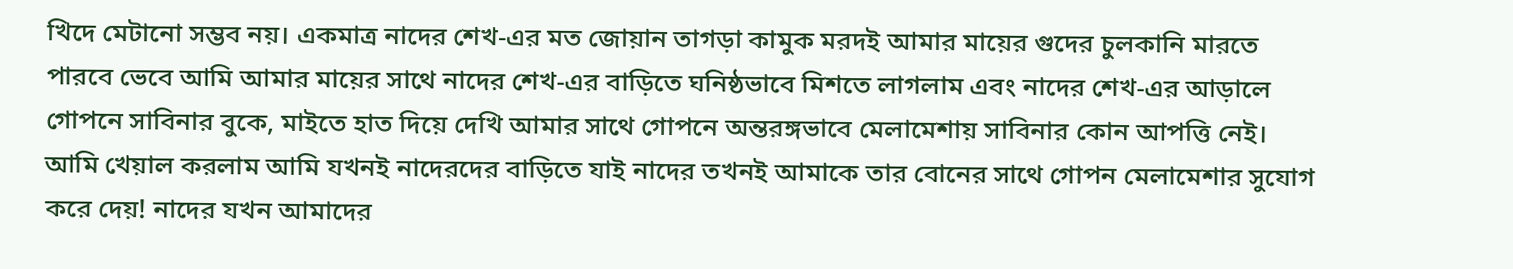খিদে মেটানো সম্ভব নয়। একমাত্র নাদের শেখ-এর মত জোয়ান তাগড়া কামুক মরদই আমার মায়ের গুদের চুলকানি মারতে পারবে ভেবে আমি আমার মায়ের সাথে নাদের শেখ-এর বাড়িতে ঘনিষ্ঠভাবে মিশতে লাগলাম এবং নাদের শেখ-এর আড়ালে গোপনে সাবিনার বুকে, মাইতে হাত দিয়ে দেখি আমার সাথে গোপনে অন্তরঙ্গভাবে মেলামেশায় সাবিনার কোন আপত্তি নেই। আমি খেয়াল করলাম আমি যখনই নাদেরদের বাড়িতে যাই নাদের তখনই আমাকে তার বোনের সাথে গোপন মেলামেশার সুযোগ করে দেয়! নাদের যখন আমাদের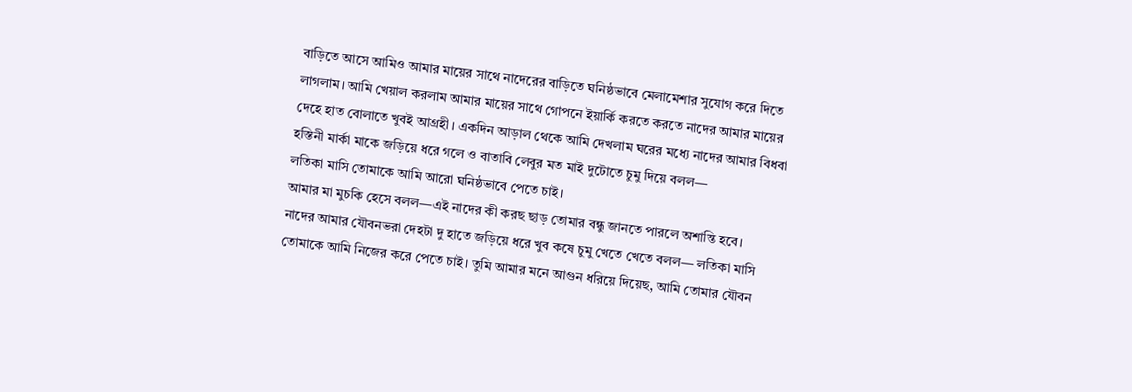বাড়িতে আসে আমিও আমার মায়ের সাথে নাদেরের বাড়িতে ঘনিষ্ঠভাবে মেলামেশার সুযোগ করে দিতে লাগলাম। আমি খেয়াল করলাম আমার মায়ের সাথে গোপনে ইয়ার্কি করতে করতে নাদের আমার মায়ের দেহে হাত বোলাতে খুবই আগ্রহী। একদিন আড়াল থেকে আমি দেখলাম ঘরের মধ্যে নাদের আমার বিধবা হস্তিনী মার্কা মাকে জড়িয়ে ধরে গলে ও বাতাবি লেবুর মত মাই দুটোতে চুমু দিয়ে বলল—
লতিকা মাসি তোমাকে আমি আরো ঘনিষ্ঠভাবে পেতে চাই।
আমার মা মুচকি হেসে বলল—এই নাদের কী করছ ছাড় তোমার বন্ধু জানতে পারলে অশান্তি হবে।
নাদের আমার যৌবনভরা দেহটা দু হাতে জড়িয়ে ধরে খুব কষে চুমু খেতে খেতে বলল— লতিকা মাসি তোমাকে আমি নিজের করে পেতে চাই। তুমি আমার মনে আগুন ধরিয়ে দিয়েছ, আমি তোমার যৌবন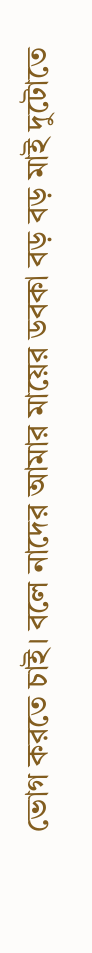ভোগ করতে চাই। বলে নাদের আমার মায়ের ডবকা বড় বড় মাই দুটোতে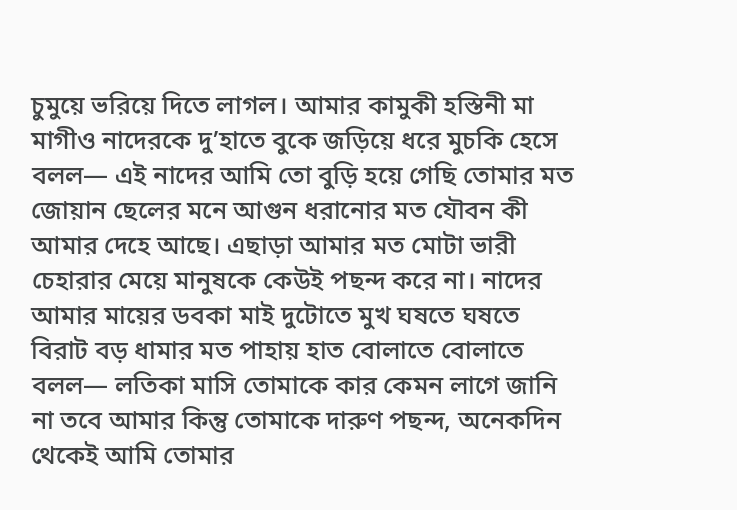চুমুয়ে ভরিয়ে দিতে লাগল। আমার কামুকী হস্তিনী মা মাগীও নাদেরকে দু’হাতে বুকে জড়িয়ে ধরে মুচকি হেসে বলল— এই নাদের আমি তো বুড়ি হয়ে গেছি তোমার মত জোয়ান ছেলের মনে আগুন ধরানোর মত যৌবন কী আমার দেহে আছে। এছাড়া আমার মত মোটা ভারী চেহারার মেয়ে মানুষকে কেউই পছন্দ করে না। নাদের আমার মায়ের ডবকা মাই দুটোতে মুখ ঘষতে ঘষতে বিরাট বড় ধামার মত পাহায় হাত বোলাতে বোলাতে বলল— লতিকা মাসি তোমাকে কার কেমন লাগে জানি না তবে আমার কিন্তু তোমাকে দারুণ পছন্দ, অনেকদিন থেকেই আমি তোমার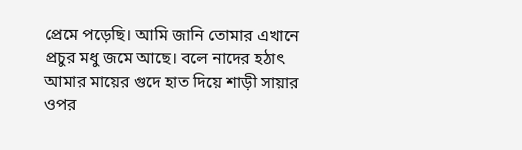প্রেমে পড়েছি। আমি জানি তোমার এখানে প্রচুর মধু জমে আছে। বলে নাদের হঠাৎ আমার মায়ের গুদে হাত দিয়ে শাড়ী সায়ার ওপর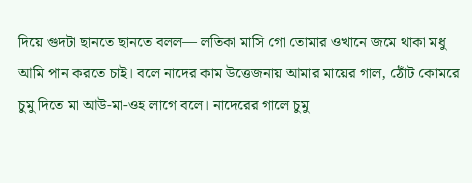দিয়ে গুদটা ছানতে ছানতে বলল— লতিকা মাসি গো তোমার ওখানে জমে থাকা মধু আমি পান করতে চাই। বলে নাদের কাম উত্তেজনায় আমার মায়ের গাল, ঠোঁট কোমরে চুমু দিতে মা আউ-মা-ওহ লাগে বলে। নাদেরের গালে চুমু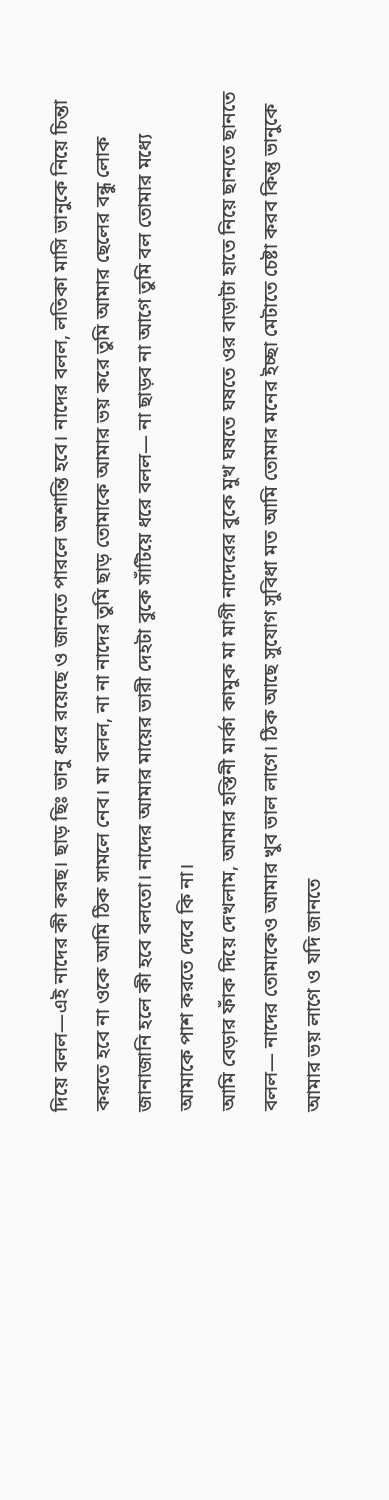দিয়ে বলল—এই নাদের কী করছ। ছাড় ছিঃ ভানু ধরে রয়েছে ও জানতে পারলে অশান্তি হবে। নাদের বলল, লতিকা মাসি ভানুকে নিয়ে চিন্তা করতে হবে না ওকে আমি ঠিক সামলে নেব। মা বলল, না না নাদের তুমি ছাড় তোমাকে আমার ভয় করে তুমি আমার ছেলের বন্ধু লোক জানাজানি হলে কী হবে বলতো। নাদের আমার মায়ের ভারী দেহটা বুকে সাঁটিয়ে ধরে বলল— না ছাড়ব না আগে তুমি বল তোমার মধ্যে আমাকে পাশ করতে দেবে কি না।
আমি বেড়ার ফাঁক দিয়ে দেখলাম, আমার হস্তিনী মার্কা কামুক মা মাগী নাদেরের বুকে মুখ ঘষতে ঘষতে ওর বাড়াটা হাতে নিয়ে ছানতে ছানতে বলল— নাদের তোমাকেও আমার খুব ভাল লাগে। ঠিক আছে সুযোগ সুবিধা মত আমি তোমার মনের ইচ্ছা মেটাতে চেষ্টা করব কিন্তু ভানুকে আমার ভয় লাগে ও যদি জানতে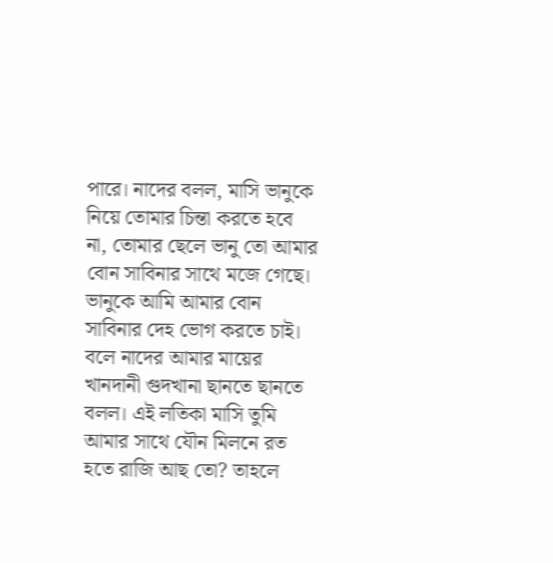পারে। নাদের বলল, মাসি ভানুকে নিয়ে তোমার চিন্তা করতে হবে না, তোমার ছেলে ভানু তো আমার বোন সাবিনার সাথে মজে গেছে। ভানুকে আমি আমার বোন সাবিনার দেহ ভোগ করতে চাই। বলে নাদের আমার মায়ের খানদানী গুদখানা ছানতে ছানতে বলল। এই লতিকা মাসি তুমি আমার সাথে যৌন মিলনে রত হতে রাজি আছ তো? তাহলে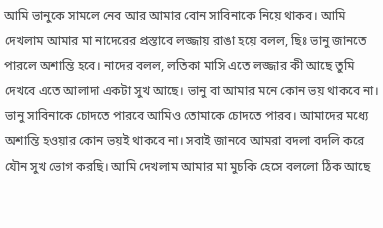আমি ভানুকে সামলে নেব আর আমার বোন সাবিনাকে নিয়ে থাকব। আমি দেখলাম আমার মা নাদেরের প্রস্তাবে লজ্জায় রাঙা হয়ে বলল, ছিঃ ভানু জানতে পারলে অশান্তি হবে। নাদের বলল, লতিকা মাসি এতে লজ্জার কী আছে তুমি দেখবে এতে আলাদা একটা সুখ আছে। ভানু বা আমার মনে কোন ভয় থাকবে না। ভানু সাবিনাকে চোদতে পারবে আমিও তোমাকে চোদতে পারব। আমাদের মধ্যে অশান্তি হওয়ার কোন ভয়ই থাকবে না। সবাই জানবে আমরা বদলা বদলি করে যৌন সুখ ভোগ করছি। আমি দেখলাম আমার মা মুচকি হেসে বললো ঠিক আছে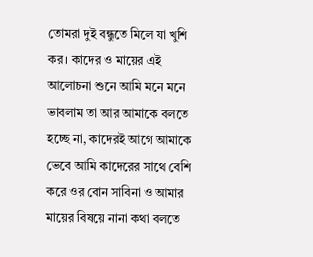তোমরা দুই বন্ধুতে মিলে যা খুশি কর। কাদের ও মায়ের এই আলোচনা শুনে আমি মনে মনে ভাবলাম তা আর আমাকে বলতে হচ্ছে না, কাদেরই আগে আমাকে ভেবে আমি কাদেরের সাথে বেশি করে ওর বোন সাবিনা ও আমার মায়ের বিষয়ে নানা কথা বলতে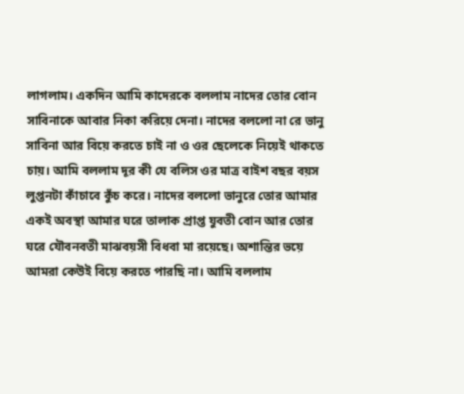লাগলাম। একদিন আমি কাদেরকে বললাম নাদের তোর বোন সাবিনাকে আবার নিকা করিয়ে দেনা। নাদের বললো না রে ভানু সাবিনা আর বিয়ে করতে চাই না ও ওর ছেলেকে নিয়েই থাকতে চায়। আমি বললাম দূর কী যে বলিস ওর মাত্র বাইশ বছর বয়স লুপ্তনটা কাঁচাবে কুঁচ করে। নাদের বললো ভানুরে তোর আমার একই অবস্থা আমার ঘরে তালাক প্রাপ্ত যুবতী বোন আর তোর ঘরে যৌবনবতী মাঝবয়সী বিধবা মা রয়েছে। অশান্তির ভয়ে আমরা কেউই বিয়ে করতে পারছি না। আমি বললাম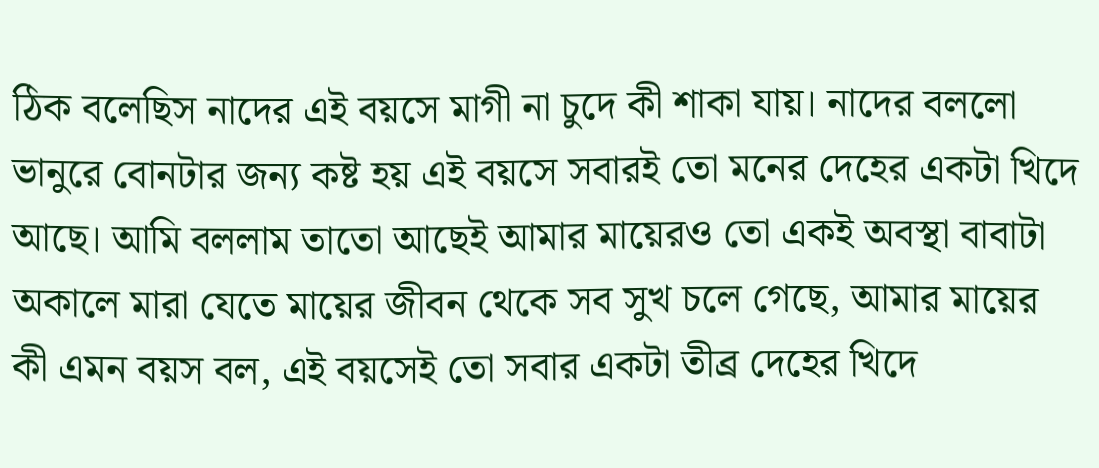ঠিক বলেছিস নাদের এই বয়সে মাগী না চুদে কী শাকা যায়। নাদের বললো ভানুরে বোনটার জন্য কষ্ট হয় এই বয়সে সবারই তো মনের দেহের একটা খিদে আছে। আমি বললাম তাতো আছেই আমার মায়েরও তো একই অবস্থা বাবাটা অকালে মারা যেতে মায়ের জীবন থেকে সব সুখ চলে গেছে, আমার মায়ের কী এমন বয়স বল, এই বয়সেই তো সবার একটা তীব্র দেহের খিদে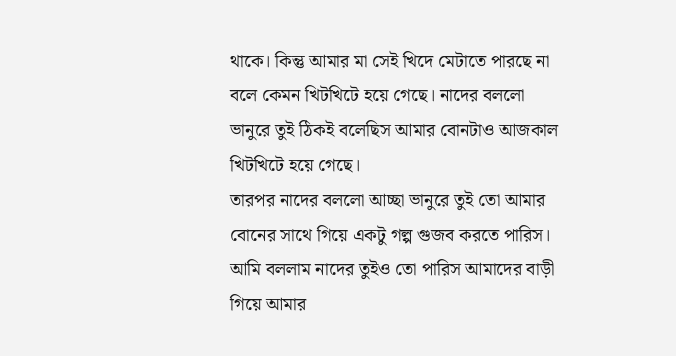থাকে। কিন্তু আমার মা সেই খিদে মেটাতে পারছে না বলে কেমন খিটখিটে হয়ে গেছে। নাদের বললো ভানুরে তুই ঠিকই বলেছিস আমার বোনটাও আজকাল খিটখিটে হয়ে গেছে।
তারপর নাদের বললো আচ্ছা ভানুরে তুই তো আমার বোনের সাথে গিয়ে একটু গল্প গুজব করতে পারিস। আমি বললাম নাদের তুইও তো পারিস আমাদের বাড়ী গিয়ে আমার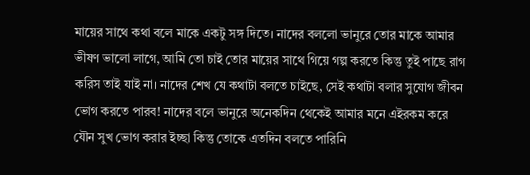মায়ের সাথে কথা বলে মাকে একটু সঙ্গ দিতে। নাদের বললো ভানুরে তোর মাকে আমার ভীষণ ভালো লাগে, আমি তো চাই তোর মায়ের সাথে গিয়ে গল্প করতে কিন্তু তুই পাছে রাগ করিস তাই যাই না। নাদের শেখ যে কথাটা বলতে চাইছে, সেই কথাটা বলার সুযোগ জীবন ভোগ করতে পারব! নাদের বলে ভানুরে অনেকদিন থেকেই আমার মনে এইরকম করে যৌন সুখ ভোগ করার ইচ্ছা কিন্তু তোকে এতদিন বলতে পারিনি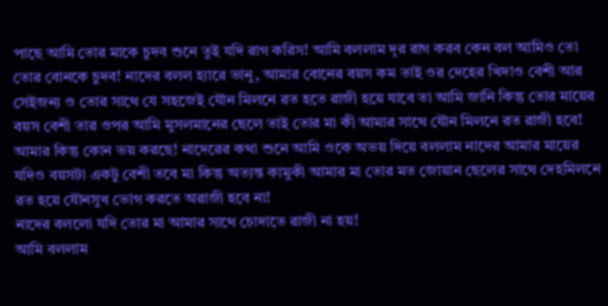পাছে আমি তোর মাকে চুদব শুনে তুই যদি রাগ করিস! আমি বললাম দূর রাগ করব কেন বল আমিও তো তোর বোনকে চুদব! নাদের বলল হ্যারে ভানু, আমার বোনের বয়স কম তাই ওর দেহের খিদাও বেশী আর সেইজন্য ও তোর সাথে যে সহজেই যৌন মিলনে রত হতে রাজী হয়ে যাবে তা আমি জানি কিন্তু তোর মায়ের বয়স বেশী তার ওপর আমি মুসলমানের ছেলে তাই তোর মা কী আমার সাথে যৌন মিলনে রত রাজী হবে! আমার কিন্তু কোন ভয় করছে! নাদেরের কথা শুনে আমি ওকে অভয় দিয়ে বললাম নাদের আমার মায়ের যদিও বয়সটা একটু বেশী তবে মা কিন্তু অত্যন্ত কামুকী আমার মা তোর মত জোয়ান ছেলের সাথে দেহমিলনে রত হয়ে যৌনসুখ ভোগ করতে অরাজী হবে না!
নাদের বললো যদি তোর মা আমার সাথে চোদাতে রাজী না হয়!
আমি বললাম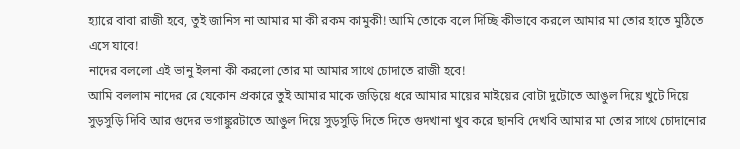হ্যারে বাবা রাজী হবে, তুই জানিস না আমার মা কী রকম কামুকী! আমি তোকে বলে দিচ্ছি কীভাবে করলে আমার মা তোর হাতে মুঠিতে এসে যাবে!
নাদের বললো এই ভানু ইলনা কী করলো তোর মা আমার সাথে চোদাতে রাজী হবে!
আমি বললাম নাদের রে যেকোন প্রকারে তুই আমার মাকে জড়িয়ে ধরে আমার মায়ের মাইয়ের বোটা দুটোতে আঙুল দিয়ে খুটে দিয়ে সুড়সুড়ি দিবি আর গুদের ভগাঙ্কুরটাতে আঙুল দিয়ে সুড়সুড়ি দিতে দিতে গুদখানা খুব করে ছানবি দেখবি আমার মা তোর সাথে চোদানোর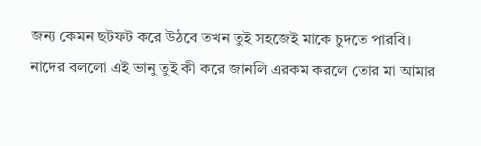জন্য কেমন ছটফট করে উঠবে তখন তুই সহজেই মাকে চুদতে পারবি।
নাদের বললো এই ভানু তুই কী করে জানলি এরকম করলে তোর মা আমার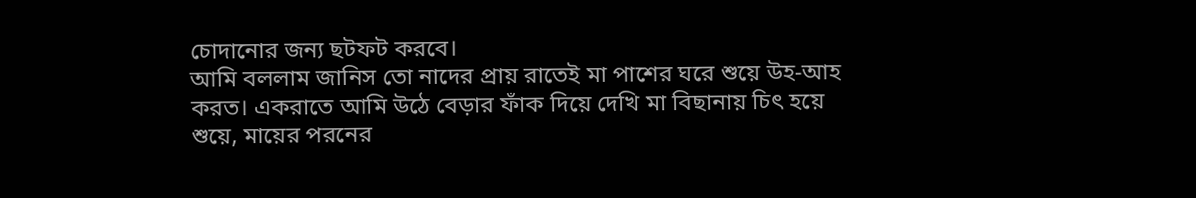চোদানোর জন্য ছটফট করবে।
আমি বললাম জানিস তো নাদের প্রায় রাতেই মা পাশের ঘরে শুয়ে উহ-আহ করত। একরাতে আমি উঠে বেড়ার ফাঁক দিয়ে দেখি মা বিছানায় চিৎ হয়ে শুয়ে, মায়ের পরনের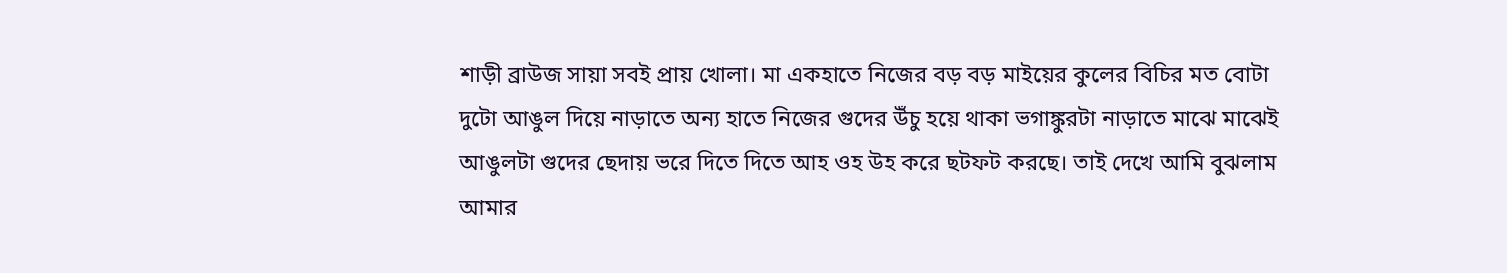শাড়ী ব্রাউজ সায়া সবই প্রায় খোলা। মা একহাতে নিজের বড় বড় মাইয়ের কুলের বিচির মত বোটা দুটো আঙুল দিয়ে নাড়াতে অন্য হাতে নিজের গুদের উঁচু হয়ে থাকা ভগাঙ্কুরটা নাড়াতে মাঝে মাঝেই আঙুলটা গুদের ছেদায় ভরে দিতে দিতে আহ ওহ উহ করে ছটফট করছে। তাই দেখে আমি বুঝলাম আমার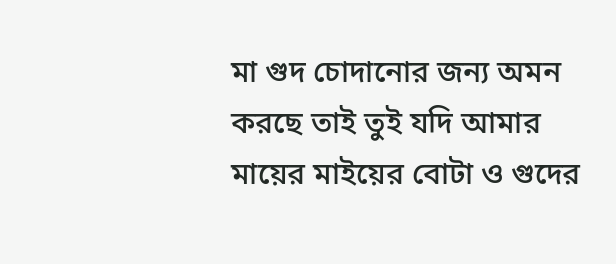মা গুদ চোদানোর জন্য অমন করছে তাই তুই যদি আমার মায়ের মাইয়ের বোটা ও গুদের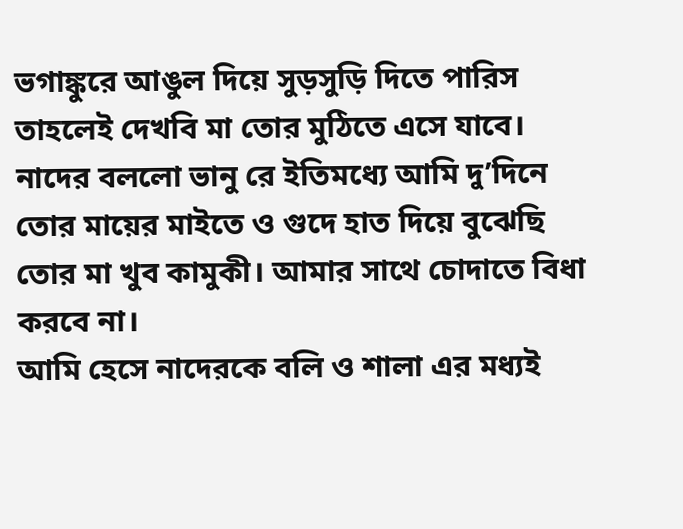ভগাঙ্কুরে আঙুল দিয়ে সুড়সুড়ি দিতে পারিস তাহলেই দেখবি মা তোর মুঠিতে এসে যাবে।
নাদের বললো ভানু রে ইতিমধ্যে আমি দু’দিনে তোর মায়ের মাইতে ও গুদে হাত দিয়ে বুঝেছি তোর মা খুব কামুকী। আমার সাথে চোদাতে বিধা করবে না।
আমি হেসে নাদেরকে বলি ও শালা এর মধ্যই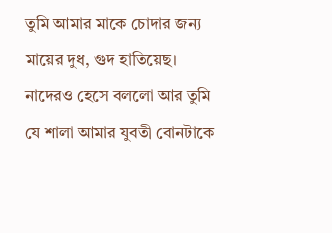তুমি আমার মাকে চোদার জন্য মায়ের দুধ, গুদ হাতিয়েছ।
নাদেরও হেসে বললো আর তুমি যে শালা আমার যুবতী বোনটাকে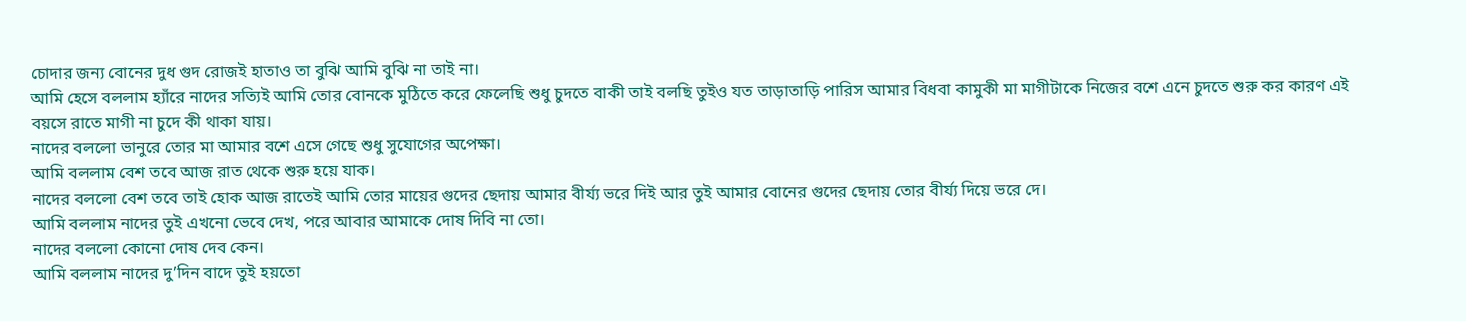চোদার জন্য বোনের দুধ গুদ রোজই হাতাও তা বুঝি আমি বুঝি না তাই না।
আমি হেসে বললাম হ্যাঁরে নাদের সত্যিই আমি তোর বোনকে মুঠিতে করে ফেলেছি শুধু চুদতে বাকী তাই বলছি তুইও যত তাড়াতাড়ি পারিস আমার বিধবা কামুকী মা মাগীটাকে নিজের বশে এনে চুদতে শুরু কর কারণ এই বয়সে রাতে মাগী না চুদে কী থাকা যায়।
নাদের বললো ভানুরে তোর মা আমার বশে এসে গেছে শুধু সুযোগের অপেক্ষা।
আমি বললাম বেশ তবে আজ রাত থেকে শুরু হয়ে যাক।
নাদের বললো বেশ তবে তাই হোক আজ রাতেই আমি তোর মায়ের গুদের ছেদায় আমার বীর্য্য ভরে দিই আর তুই আমার বোনের গুদের ছেদায় তোর বীর্য্য দিয়ে ভরে দে।
আমি বললাম নাদের তুই এখনো ভেবে দেখ, পরে আবার আমাকে দোষ দিবি না তো।
নাদের বললো কোনো দোষ দেব কেন।
আমি বললাম নাদের দু’দিন বাদে তুই হয়তো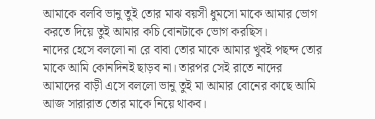আমাকে বলবি ভানু তুই তোর মাঝ বয়সী ধুমসো মাকে আমার ভোগ করতে দিয়ে তুই আমার কচি বোনটাকে ভোগ করছিস।
নাদের হেসে বললো না রে বাবা তোর মাকে আমার খুবই পছন্দ তোর মাকে আমি কোনদিনই ছাড়ব না। তারপর সেই রাতে নাদের আমাদের বাড়ী এসে বললো ভানু তুই মা আমার বোনের কাছে আমি আজ সারারাত তোর মাকে নিয়ে থাকব।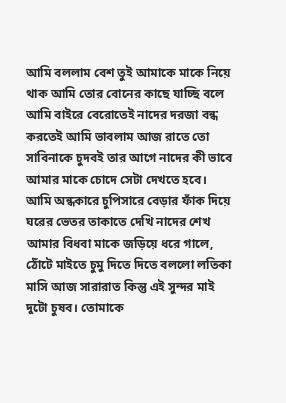আমি বললাম বেশ তুই আমাকে মাকে নিয়ে থাক আমি তোর বোনের কাছে যাচ্ছি বলে আমি বাইরে বেরোতেই নাদের দরজা বন্ধ করতেই আমি ভাবলাম আজ রাতে তো সাবিনাকে চুদবই তার আগে নাদের কী ভাবে আমার মাকে চোদে সেটা দেখতে হবে।
আমি অন্ধকারে চুপিসারে বেড়ার ফাঁক দিয়ে ঘরের ভেতর তাকাতে দেখি নাদের শেখ আমার বিধবা মাকে জড়িয়ে ধরে গালে, ঠোঁটে মাইতে চুমু দিতে দিতে বললো লতিকা মাসি আজ সারারাত কিন্তু এই সুন্দর মাই দুটো চুষব। তোমাকে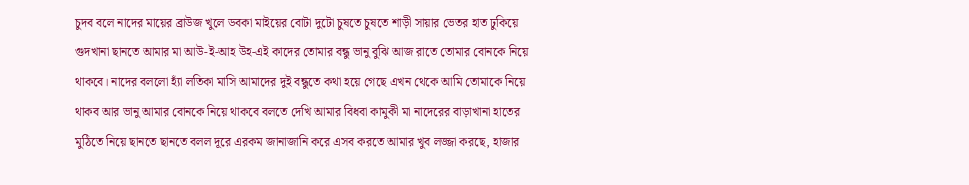চুদব বলে নাদের মায়ের ব্রাউজ খুলে ডবকা মাইয়ের বোটা দুটো চুষতে চুষতে শাড়ী সায়ার ভেতর হাত ঢুকিয়ে গুদখানা ছানতে আমার মা আউ-ই-আহ উহ-এই কাদের তোমার বন্ধু ভানু বুঝি আজ রাতে তোমার বোনকে নিয়ে থাকবে। নাদের বললো হ্যাঁ লতিকা মাসি আমাদের দুই বন্ধুতে কথা হয়ে গেছে এখন থেকে আমি তোমাকে নিয়ে থাকব আর ভানু আমার বোনকে নিয়ে থাকবে বলতে দেখি আমার বিধবা কামুকী মা নাদেরের বাড়াখানা হাতের মুঠিতে নিয়ে ছানতে ছানতে বলল দূরে এরকম জানাজানি করে এসব করতে আমার খুব লজ্জা করছে, হাজার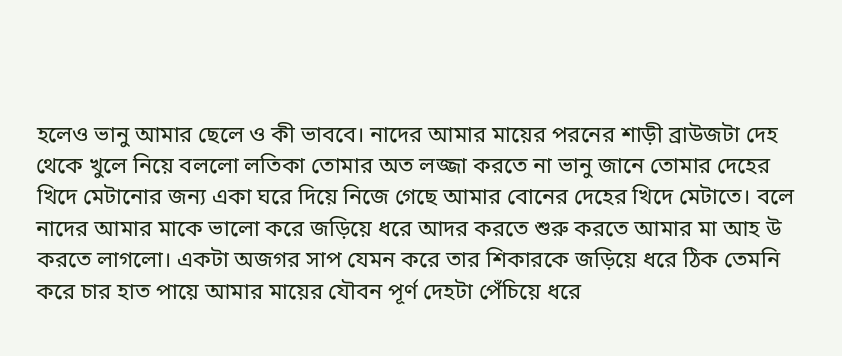হলেও ভানু আমার ছেলে ও কী ভাববে। নাদের আমার মায়ের পরনের শাড়ী ব্রাউজটা দেহ থেকে খুলে নিয়ে বললো লতিকা তোমার অত লজ্জা করতে না ভানু জানে তোমার দেহের খিদে মেটানোর জন্য একা ঘরে দিয়ে নিজে গেছে আমার বোনের দেহের খিদে মেটাতে। বলে নাদের আমার মাকে ভালো করে জড়িয়ে ধরে আদর করতে শুরু করতে আমার মা আহ উ করতে লাগলো। একটা অজগর সাপ যেমন করে তার শিকারকে জড়িয়ে ধরে ঠিক তেমনি করে চার হাত পায়ে আমার মায়ের যৌবন পূর্ণ দেহটা পেঁচিয়ে ধরে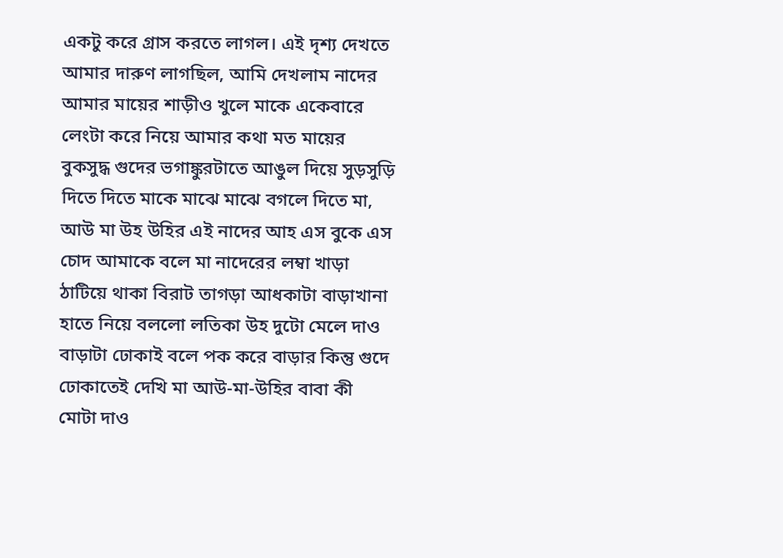একটু করে গ্রাস করতে লাগল। এই দৃশ্য দেখতে আমার দারুণ লাগছিল, আমি দেখলাম নাদের আমার মায়ের শাড়ীও খুলে মাকে একেবারে লেংটা করে নিয়ে আমার কথা মত মায়ের বুকসুদ্ধ গুদের ভগাঙ্কুরটাতে আঙুল দিয়ে সুড়সুড়ি দিতে দিতে মাকে মাঝে মাঝে বগলে দিতে মা, আউ মা উহ উহির এই নাদের আহ এস বুকে এস চোদ আমাকে বলে মা নাদেরের লম্বা খাড়া ঠাটিয়ে থাকা বিরাট তাগড়া আধকাটা বাড়াখানা হাতে নিয়ে বললো লতিকা উহ দুটো মেলে দাও বাড়াটা ঢোকাই বলে পক করে বাড়ার কিন্তু গুদে ঢোকাতেই দেখি মা আউ-মা-উহির বাবা কী মোটা দাও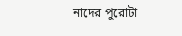নাদের পুরোটা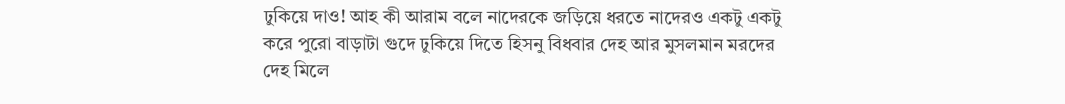ঢুকিয়ে দাও! আহ কী আরাম বলে নাদেরকে জড়িয়ে ধরতে নাদেরও একটু একটু করে পুরো বাড়াটা গুদে ঢুকিয়ে দিতে হিসনু বিধবার দেহ আর মুসলমান মরদের দেহ মিলে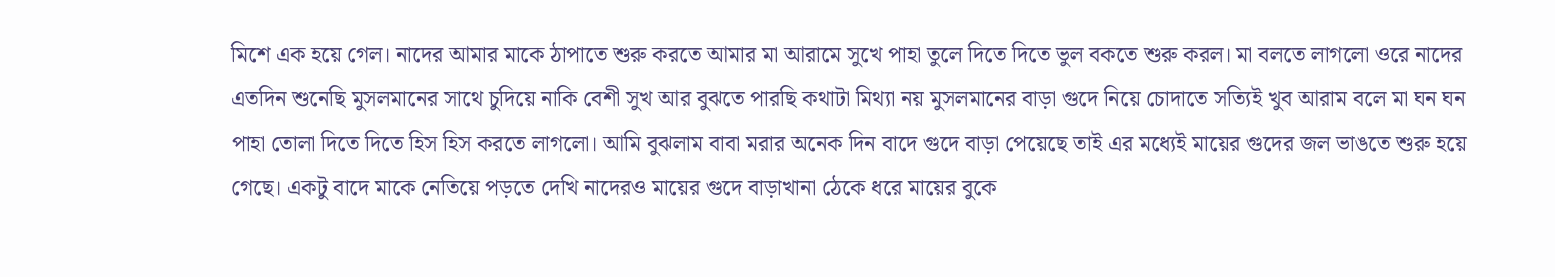মিশে এক হয়ে গেল। নাদের আমার মাকে ঠাপাতে শুরু করতে আমার মা আরামে সুখে পাহা তুলে দিতে দিতে ভুল বকতে শুরু করল। মা বলতে লাগলো ওরে নাদের এতদিন শুনেছি মুসলমানের সাথে চুদিয়ে নাকি বেশী সুখ আর বুঝতে পারছি কথাটা মিথ্যা নয় মুসলমানের বাড়া গুদে নিয়ে চোদাতে সত্যিই খুব আরাম বলে মা ঘন ঘন পাহা তোলা দিতে দিতে হিস হিস করতে লাগলো। আমি বুঝলাম বাবা মরার অনেক দিন বাদে গুদে বাড়া পেয়েছে তাই এর মধ্যেই মায়ের গুদের জল ভাঙতে শুরু হয়ে গেছে। একটু বাদে মাকে নেতিয়ে পড়তে দেখি নাদেরও মায়ের গুদে বাড়াখানা ঠেকে ধরে মায়ের বুকে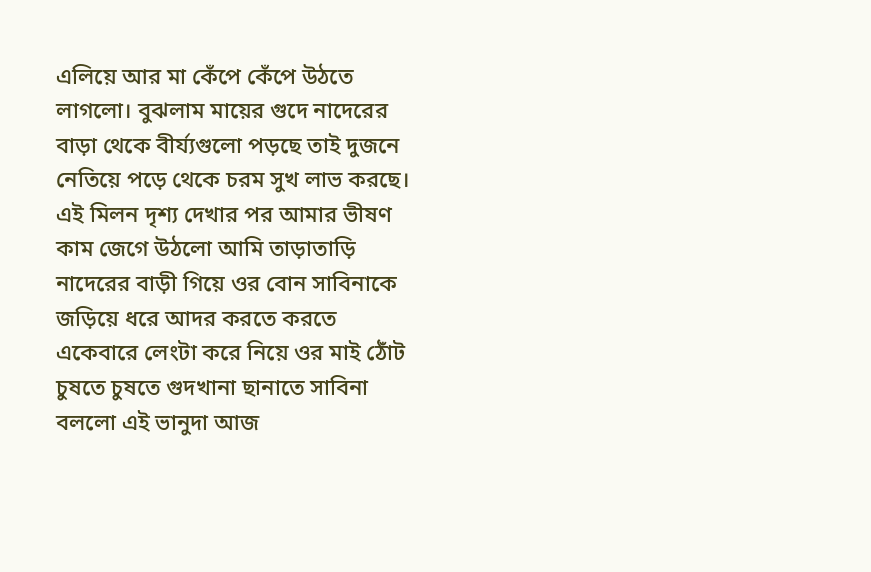এলিয়ে আর মা কেঁপে কেঁপে উঠতে লাগলো। বুঝলাম মায়ের গুদে নাদেরের বাড়া থেকে বীর্য্যগুলো পড়ছে তাই দুজনে নেতিয়ে পড়ে থেকে চরম সুখ লাভ করছে। এই মিলন দৃশ্য দেখার পর আমার ভীষণ কাম জেগে উঠলো আমি তাড়াতাড়ি নাদেরের বাড়ী গিয়ে ওর বোন সাবিনাকে জড়িয়ে ধরে আদর করতে করতে একেবারে লেংটা করে নিয়ে ওর মাই ঠোঁট চুষতে চুষতে গুদখানা ছানাতে সাবিনা বললো এই ভানুদা আজ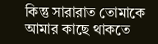কিন্তু সারারাত তোমাকে আমার কাছে থাকতে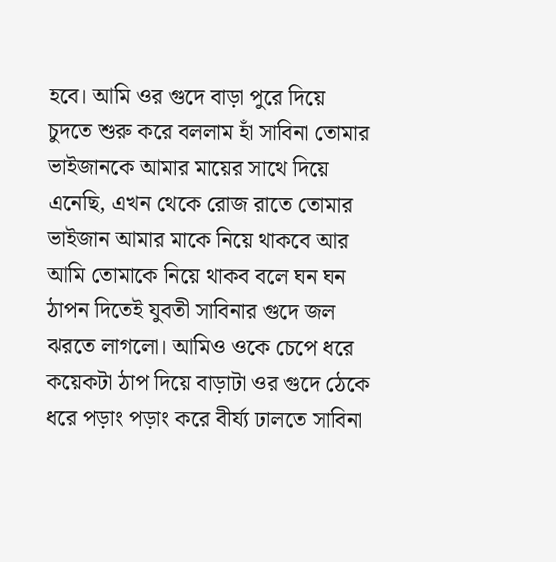হবে। আমি ওর গুদে বাড়া পুরে দিয়ে চুদতে শুরু করে বললাম হাঁ সাবিনা তোমার ভাইজানকে আমার মায়ের সাথে দিয়ে এনেছি, এখন থেকে রোজ রাতে তোমার ভাইজান আমার মাকে নিয়ে থাকবে আর আমি তোমাকে নিয়ে থাকব বলে ঘন ঘন ঠাপন দিতেই যুবতী সাবিনার গুদে জল ঝরতে লাগলো। আমিও ওকে চেপে ধরে কয়েকটা ঠাপ দিয়ে বাড়াটা ওর গুদে ঠেকে ধরে পড়াং পড়াং করে বীর্য্য ঢালতে সাবিনা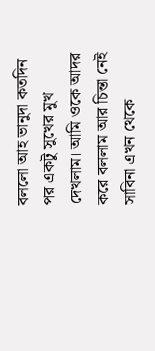বললো আহ ভানুদা কতদিন পর একটু সুখের মুখ দেখলাম। আমি ওকে আদর করে বললাম আর চিন্তা নেই সাবিনা এখন থেকে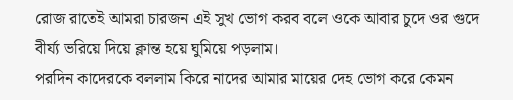রোজ রাতেই আমরা চারজন এই সুখ ভোগ করব বলে ওকে আবার চুদে ওর গুদে বীর্য্য ভরিয়ে দিয়ে ক্লান্ত হয়ে ঘুমিয়ে পড়লাম।
পরদিন কাদেরকে বললাম কিরে নাদের আমার মায়ের দেহ ভোগ করে কেমন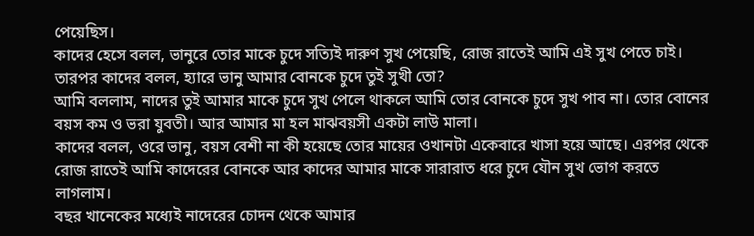পেয়েছিস।
কাদের হেসে বলল, ভানুরে তোর মাকে চুদে সত্যিই দারুণ সুখ পেয়েছি, রোজ রাতেই আমি এই সুখ পেতে চাই।
তারপর কাদের বলল, হ্যারে ভানু আমার বোনকে চুদে তুই সুখী তো?
আমি বললাম, নাদের তুই আমার মাকে চুদে সুখ পেলে থাকলে আমি তোর বোনকে চুদে সুখ পাব না। তোর বোনের বয়স কম ও ভরা যুবতী। আর আমার মা হল মাঝবয়সী একটা লাউ মালা।
কাদের বলল, ওরে ভানু, বয়স বেশী না কী হয়েছে তোর মায়ের ওখানটা একেবারে খাসা হয়ে আছে। এরপর থেকে রোজ রাতেই আমি কাদেরের বোনকে আর কাদের আমার মাকে সারারাত ধরে চুদে যৌন সুখ ভোগ করতে লাগলাম।
বছর খানেকের মধ্যেই নাদেরের চোদন থেকে আমার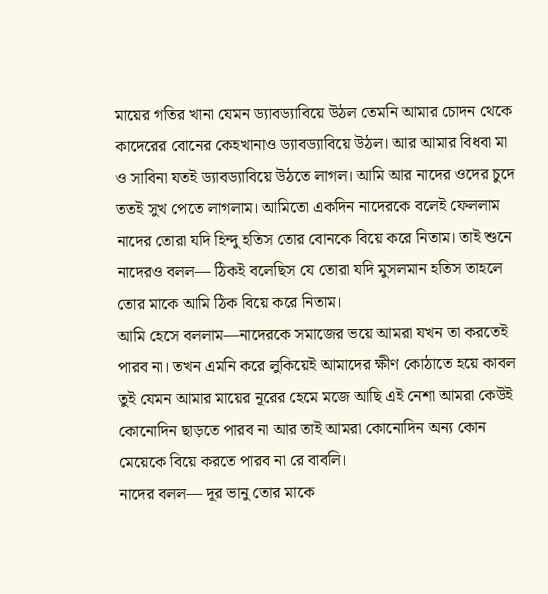মায়ের গতির খানা যেমন ড্যাবড্যাবিয়ে উঠল তেমনি আমার চোদন থেকে কাদেরের বোনের কেহখানাও ড্যাবড্যাবিয়ে উঠল। আর আমার বিধবা মা ও সাবিনা যতই ড্যাবড্যাবিয়ে উঠতে লাগল। আমি আর নাদের ওদের চুদে ততই সুখ পেতে লাগলাম। আমিতো একদিন নাদেরকে বলেই ফেললাম নাদের তোরা যদি হিন্দু হতিস তোর বোনকে বিয়ে করে নিতাম। তাই শুনে নাদেরও বলল— ঠিকই বলেছিস যে তোরা যদি মুসলমান হতিস তাহলে তোর মাকে আমি ঠিক বিয়ে করে নিতাম।
আমি হেসে বললাম—নাদেরকে সমাজের ভয়ে আমরা যখন তা করতেই পারব না। তখন এমনি করে লুকিয়েই আমাদের ক্ষীণ কোঠাতে হয়ে কাবল তুই যেমন আমার মায়ের নূরের হেমে মজে আছি এই নেশা আমরা কেউই কোনোদিন ছাড়তে পারব না আর তাই আমরা কোনোদিন অন্য কোন মেয়েকে বিয়ে করতে পারব না রে বাবলি।
নাদের বলল— দূর ভানু তোর মাকে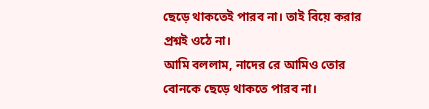ছেড়ে থাকতেই পারব না। তাই বিয়ে করার প্রশ্নই ওঠে না।
আমি বললাম, নাদের রে আমিও তোর বোনকে ছেড়ে থাকতে পারব না।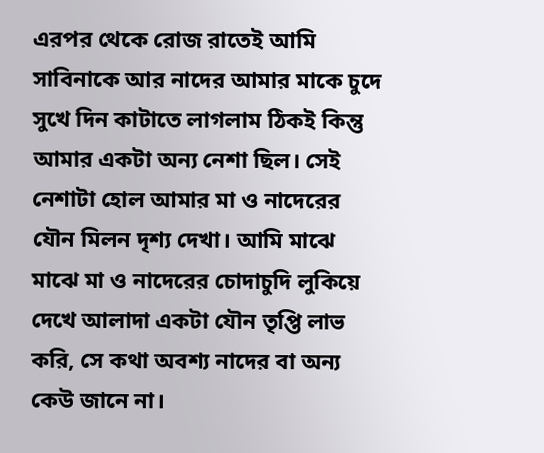এরপর থেকে রোজ রাতেই আমি সাবিনাকে আর নাদের আমার মাকে চুদে সুখে দিন কাটাতে লাগলাম ঠিকই কিন্তু আমার একটা অন্য নেশা ছিল। সেই নেশাটা হোল আমার মা ও নাদেরের যৌন মিলন দৃশ্য দেখা। আমি মাঝে মাঝে মা ও নাদেরের চোদাচুদি লুকিয়ে দেখে আলাদা একটা যৌন তৃপ্তি লাভ করি, সে কথা অবশ্য নাদের বা অন্য কেউ জানে না।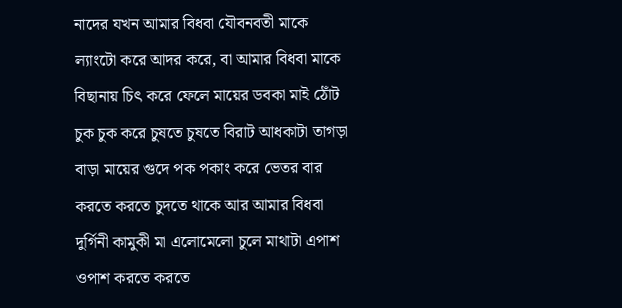নাদের যখন আমার বিধবা যৌবনবতী মাকে ল্যাংটো করে আদর করে, বা আমার বিধবা মাকে বিছানায় চিৎ করে ফেলে মায়ের ডবকা মাই ঠোঁট চুক চুক করে চুষতে চুষতে বিরাট আধকাটা তাগড়া বাড়া মায়ের গুদে পক পকাং করে ভেতর বার করতে করতে চুদতে থাকে আর আমার বিধবা দুর্গিনী কামুকী মা এলোমেলো চুলে মাথাটা এপাশ ওপাশ করতে করতে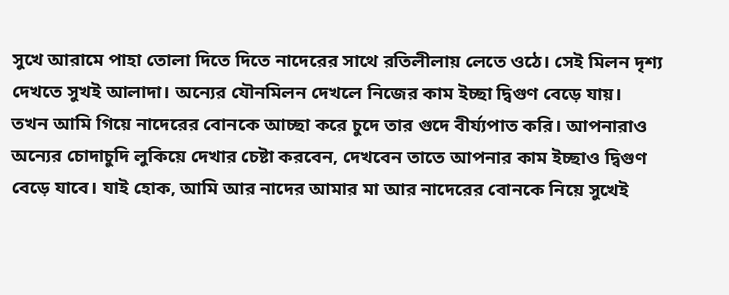সুখে আরামে পাহা তোলা দিতে দিতে নাদেরের সাথে রতিলীলায় লেতে ওঠে। সেই মিলন দৃশ্য দেখতে সুখই আলাদা। অন্যের যৌনমিলন দেখলে নিজের কাম ইচ্ছা দ্বিগুণ বেড়ে যায়। তখন আমি গিয়ে নাদেরের বোনকে আচ্ছা করে চুদে তার গুদে বীর্য্যপাত করি। আপনারাও অন্যের চোদাচুদি লুকিয়ে দেখার চেষ্টা করবেন, দেখবেন তাতে আপনার কাম ইচ্ছাও দ্বিগুণ বেড়ে যাবে। যাই হোক, আমি আর নাদের আমার মা আর নাদেরের বোনকে নিয়ে সুখেই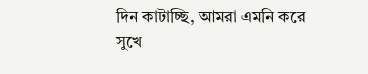দিন কাটাচ্ছি, আমরা এমনি করে সুখে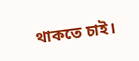থাকতে চাই।